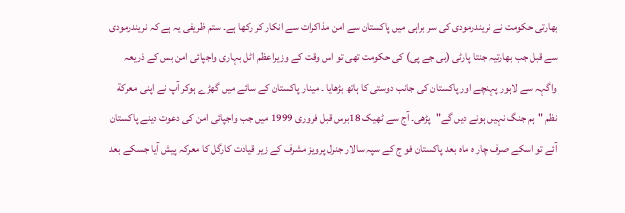بھارتی حکومت نے نریندرمودی کی سر براہی میں پاکستان سے امن مذاکرات سے انکار کر رکھا ہے۔ ستم ظریفی یہ ہے کہ نریندرمودی سے قبل جب بھارتیہ جنتا پارٹی (بی جے پی) کی حکومت تھی تو اس وقت کے وزیراعظم اٹل بہاری واجپائی امن بس کے ذریعہ واگہہ سے لاہور پہنچے اور پاکستان کی جانب دوستی کا ہاتھ بڑھایا ۔ مینار پاکستان کے سائے میں گھڑے ہوکر آپ نے اپنی معرکة نظم "ہم جنگ نہیں ہونے دیں گے"پڑھی۔ آج سے ٹھیک 18برس قبل فروری 1999 میں جب واجپائی امن کی دعوت دینے پاکستان آئے تو اسکے صرف چار ہ ماہ بعد پاکستان فو ج کے سپہ سالار جنرل پرویز مشرف کے زیر قیادت کارگل کا معرکہ پیش آیا جسکے بعد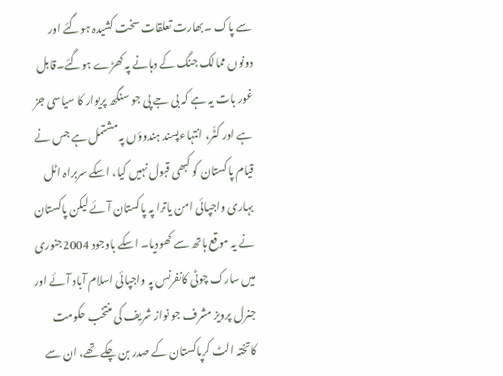سے پاک ۔بھارت تعلقات سخت کشیدہ ہوگئے اور دونوں ممالک جنگ کے دہانے پہ کھڑے ہوگئے۔قابل غور بات یہ ہے کہ بی جے پی جو سنگھ پریوار کا سیاسی جز ہے اور کٹّر، انتہاءپسند ہندوؤں پہ مشتمل ہے جس نے قیام پاکستان کو کبھی قبول نہیں کیا، اسکے سربراہ اٹل بہاری واجپائی امن یاترا پہ پاکستان آئے لیکن پاکستان نے یہ موقع ہاتھ سے کھودیا۔ اسکے باوجود 2004جنوری میں سارک چوٹی کانفرنس پہ واجپائی اسلام آباد آئے اور جنرل پرویز مشرف جو نواز شریف کی منتخب حکومت کاتختہ الٹ کرپاکستان کے صدر بن چکے تھے، ان سے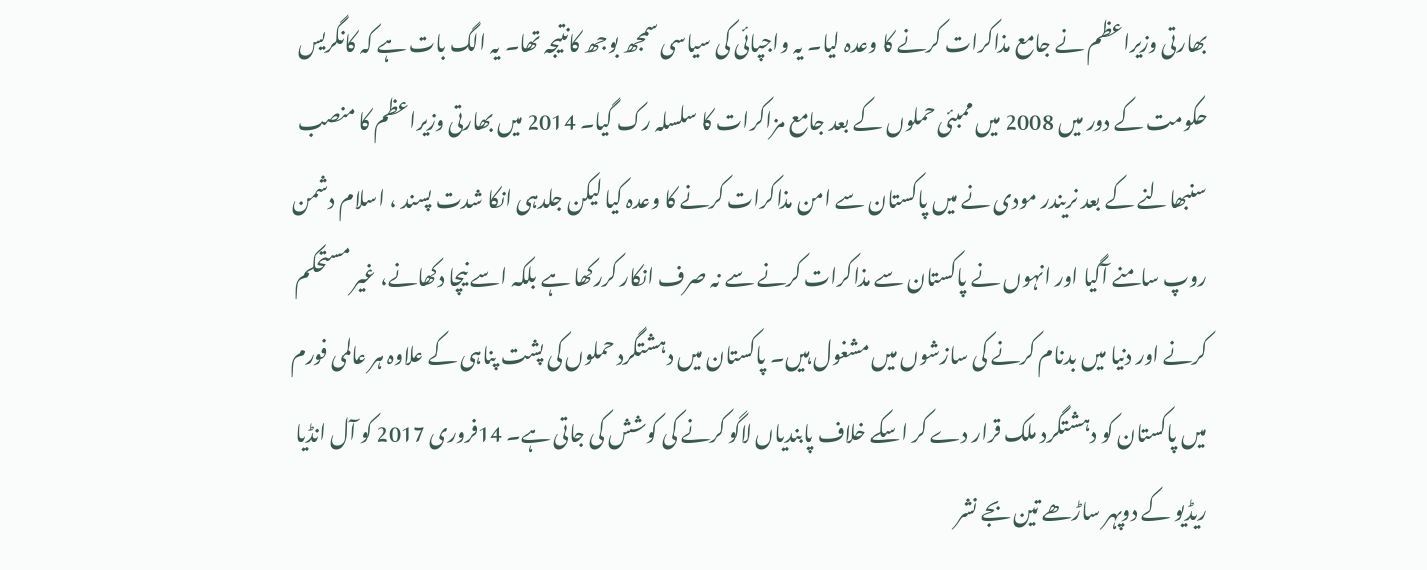بھارتی وزیراعظم نے جامع مذاکرات کرنے کا وعدہ لیا۔ یہ واجپائی کی سیاسی سمجھ بوجھ کانتیجہ تھا۔ یہ الگ بات ہے کہ کانگریس حکومت کے دور میں 2008 میں ممبئی حملوں کے بعد جامع مزاکرات کا سلسلہ رک گیا۔ 2014 میں بھارتی وزیراعظم کا منصب سنبھالنے کے بعد نریندر مودی نے میں پاکستان سے امن مذاکرات کرنے کا وعدہ کیا لیکن جلدہی انکا شدت پسند ، اسلام دشمن روپ سامنے آگیا اور انہوں نے پاکستان سے مذاکرات کرنے سے نہ صرف انکار کررکھا ہے بلکہ اسے نیچا دکھانے، غیر مستحکم کرنے اور دنیا میں بدنام کرنے کی سازشوں میں مشغول ہیں۔ پاکستان میں دہشتگرد حملوں کی پشت پناہی کے علاوہ ہر عالمی فورم میں پاکستان کو دہشتگرد ملک قرار دے کر اسکے خلاف پابندیاں لاگو کرنے کی کوشش کی جاتی ہے۔ 14فروری 2017 کو آل انڈیا ریڈیو کے دوپہر ساڑھے تین بجے نشر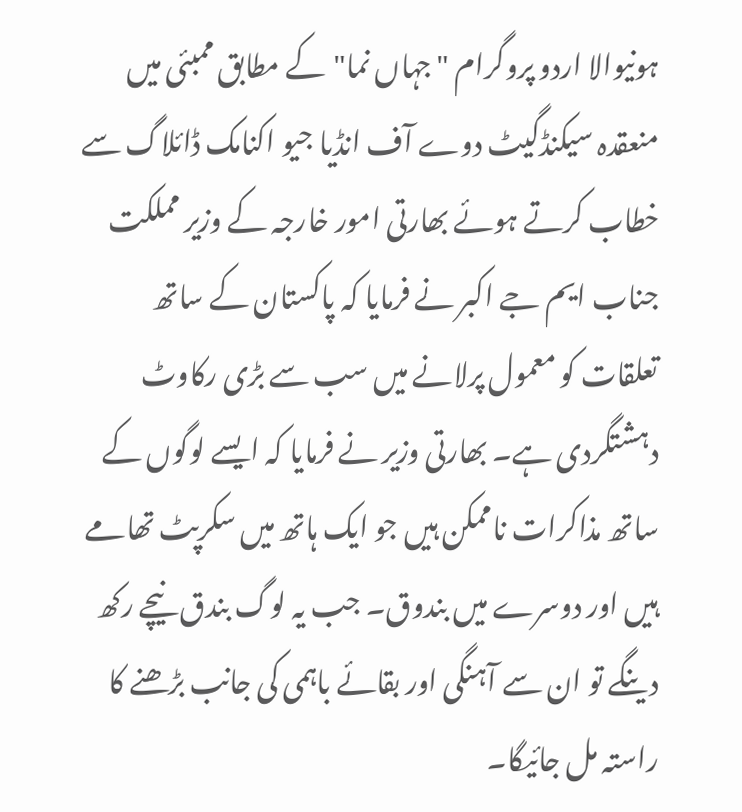ہونیوالا اردو پروگرام "جہاں نما"کے مطابق ممبئی میں منعقدہ سیکنڈگیٹ دوے آف انڈیا جیو اکنامک ڈائلاگ سے خطاب کرتے ہوئے بھارتی امور خارجہ کے وزیر مملکت جناب ایم جے اکبر نے فرمایا کہ پاکستان کے ساتھ تعلقات کو معمول پرلانے میں سب سے بڑی رکاوٹ دہشتگردی ہے۔ بھارتی وزیر نے فرمایا کہ ایسے لوگوں کے ساتھ مذاکرات ناممکن ہیں جو ایک ہاتھ میں سکرپٹ تھامے ہیں اور دوسرے میں بندوق۔ جب یہ لوگ بندق نیچے رکھ دینگے تو ان سے آہنگی اور بقائے باہمی کی جانب بڑھنے کا راستہ مل جائیگا۔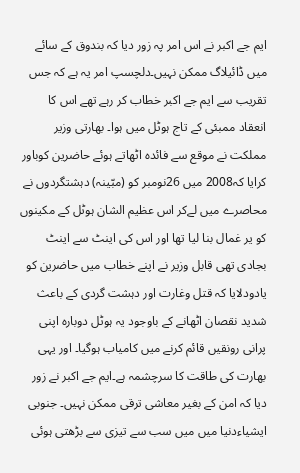ایم جے اکبر نے اس امر پہ زور دیا کہ بندوق کے سائے میں ڈائیلاگ ممکن نہیں۔دلچسپ امر یہ ہے کہ جس تقریب سے ایم جے اکبر خطاب کر رہے تھے اس کا انعقاد ممبئی کے تاج ہوٹل میں ہوا۔ بھارتی وزیر مملکت نے موقع سے فائدہ اٹھاتے ہوئے حاضرین کوباور کرایا کہ2008 میں 26نومبر کو (مبّینہ) دہشتگردوں نے محاصرے میں لےکر اس عظیم الشان ہوٹل کے مکینوں کو یر غمال بنا لیا تھا اور اس کی اینٹ سے اینٹ بجادی تھی قابل وزیر نے اپنے خطاب میں حاضرین کو یادودلایا کہ قتل وغارت اور دہشت گردی کے باعث شدید نقصان اٹھانے کے باوجود یہ ہوٹل دوبارہ اپنی پرانی رونقیں قائم کرنے میں کامیاب ہوگیا۔ اور یہی بھارت کی طاقت کا سرچشمہ ہے۔ایم جے اکبر نے زور دیا کہ امن کے بغیر معاشی ترقی ممکن نہیں۔ جنوبی ایشیاءدنیا میں میں سب سے تیزی سے بڑھتی ہوئی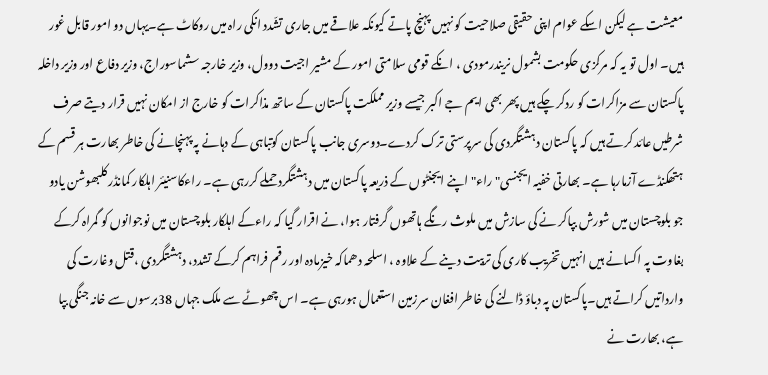معیشت ہے لیکن اسکے عوام اپنی حقیقی صلاحیت کو نہیں پہنچ پاتے کیونکہ علاقے میں جاری تشّدد انکی راہ میں روکاٹ ہے۔یہاں دو امور قابل غور ہیں۔ اول تو یہ کہ مرکزی حکومت بشمول نریندرمودی ، انکے قومی سلامتی امور کے مشیر اجیت دوول، وزیر خارجہ سشماسوراج، وزیر دفاع اور وزیر داخلہ پاکستان سے مزاکرات کو ردکر چکے ہیں پھر بھی ایم جے اکبر جیسے وزیر مملکت پاکستان کے ساتھ مذاکرات کو خارج از امکان نہیں قرار دیتے صرف شرطیں عائد کرتے ہیں کہ پاکستان دہشتگردی کی سرپرستی ترک کردے۔دوسری جانب پاکستان کوتباہی کے دہانے پہ پہنچانے کی خاطر بھارت ہر قسم کے ہتھکنڈے آزمارہا ہے۔ بھارتی خفیہ ایجنسی" راء" اپنے ایجنٹوں کے ذریعہ پاکستان میں دہشتگرد حملے کررہی ہے۔ راءکاسنیئر اہلکار کمانڈر کلبھوشن یادو جو بلوچستان میں شورش بپاکر نے کی سازش میں ملوث رنگے ہاتھوں گرفتار ہوا، نے اقرار گیا کہ راءکے اہلکار بلوچستان میں نوجوانوں کو گمراہ کرکے بغاوت پہ اکسانے ہیں انہیں تخریب کاری کی تربیت دینے کے علاوہ ، اسلحہ دھماکہ خیزمادہ اور رقم فراہم کرکے تشدد، دہشتگردی ،قتل وغارت کی وارداتیں کراتے ہیں۔پاکستان پہ دباؤ ڈالنے کی خاطر افغان سرزمین استعمال ہورہی ہے۔ اس چھوٹے سے ملک جہاں 38برسوں سے خانہ جنگی بپا ہے، بھارت نے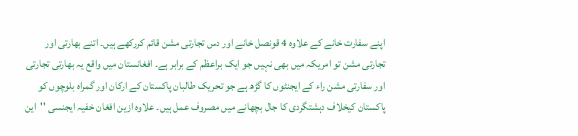اپنے سفارت خانے کے علاوہ 4 قونصل خانے اور دس تجارتی مشن قائم کررکھے ہیں۔ اتنے بھارتی اور تجارتی مشن تو امریکہ میں بھی نہیں جو ایک براعظم کے برابر ہے۔ افغانستان میں واقع یہ بھارتی تجارتی اور سفارتی مشن راء کے ایجنٹوں کا گڑھ ہے جو تحریک طالبان پاکستان کے ارکان اور گمراہ بلوچوں کو پاکستان کیخلاف دہشتگردی کا جال بچھانے میں مصروف عمل ہیں۔ علاوہ ازین افغان خفیہ ایجنسی ''این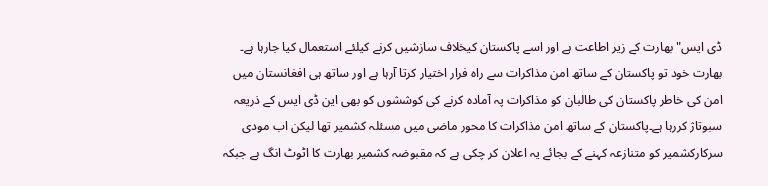ڈی ایس" بھارت کے زیر اطاعت ہے اور اسے پاکستان کیخلاف سازشیں کرنے کیلئے استعمال کیا جارہا ہے۔ بھارت خود تو پاکستان کے ساتھ امن مذاکرات سے راہ فرار اختیار کرتا آرہا ہے اور ساتھ ہی افغانستان میں امن کی خاطر پاکستان کی طالبان کو مذاکرات پہ آمادہ کرنے کی کوششوں کو بھی این ڈی ایس کے ذریعہ سبوتاژ کررہا ہے۔پاکستان کے ساتھ امن مذاکرات کا محور ماضی میں مسئلہ کشمیر تھا لیکن اب مودی سرکارکشمیر کو متنازعہ کہنے کے بجائے یہ اعلان کر چکی ہے کہ مقبوضہ کشمیر بھارت کا اٹوٹ انگ ہے جبکہ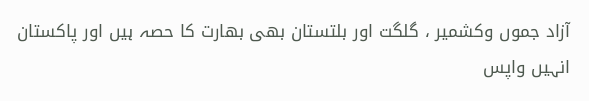آزاد جموں وکشمیر ، گلگت اور بلتستان بھی بھارت کا حصہ ہیں اور پاکستان انہیں واپس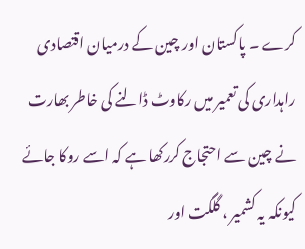کرے ۔ پاکستان اور چین کے درمیان اقتصادی راہداری کی تعمیر میں رکاوٹ ڈالنے کی خاطر بھارت نے چین سے احتجاج کررکھا ہے کہ اسے روکا جائے کیونکہ یہ کشمیر ، گلگت اور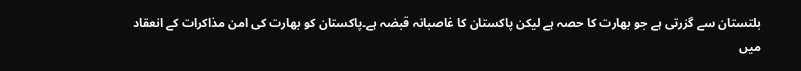بلتستان سے گزرتی ہے جو بھارت کا حصہ ہے لیکن پاکستان کا غاصبانہ قبضہ ہے۔پاکستان کو بھارت کی امن مذاکرات کے انعقاد میں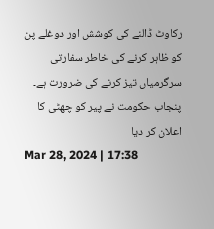رکاوٹ ڈالنے کی کوشش اور دوغلے پن کو ظاہر کرنے کی خاطر سفارتی سرگرمیاں تیز کرنے کی ضرورت ہے۔
پنجاب حکومت نے پیر کو چھٹی کا اعلان کر دیا
Mar 28, 2024 | 17:38